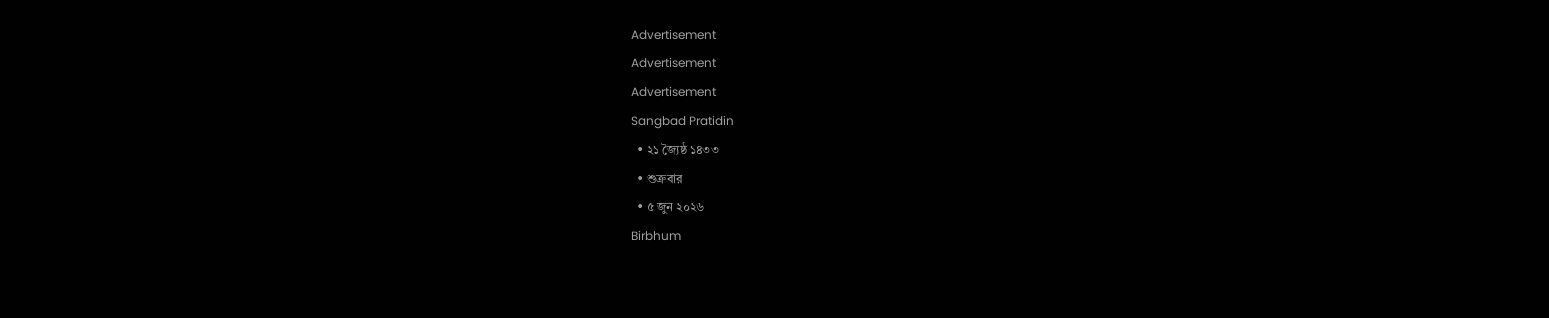Advertisement
Advertisement
Advertisement
Sangbad Pratidin
  • ২১ জ্যৈষ্ঠ ১৪৩৩
  • শুক্রবার
  • ৫ জুন ২০২৬
Birbhum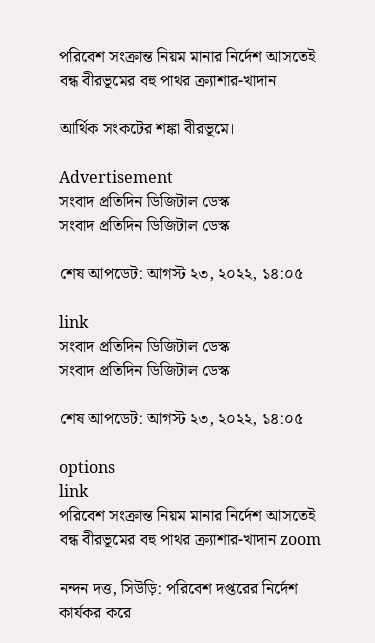পরিবেশ সংক্রান্ত নিয়ম মানার নির্দেশ আসতেই বন্ধ বীরভূমের বহু পাথর ক্র্যাশার-খাদান

আর্থিক সংকটের শঙ্কা বীরভূমে।

Advertisement
সংবাদ প্রতিদিন ডিজিটাল ডেস্ক
সংবাদ প্রতিদিন ডিজিটাল ডেস্ক

শেষ আপডেট: আগস্ট ২৩, ২০২২, ১৪:০৫

link
সংবাদ প্রতিদিন ডিজিটাল ডেস্ক
সংবাদ প্রতিদিন ডিজিটাল ডেস্ক

শেষ আপডেট: আগস্ট ২৩, ২০২২, ১৪:০৫

options
link
পরিবেশ সংক্রান্ত নিয়ম মানার নির্দেশ আসতেই বন্ধ বীরভূমের বহু পাথর ক্র্যাশার-খাদান zoom

নন্দন দত্ত, সিউড়ি: পরিবেশ দপ্তরের নির্দেশ কার্যকর করে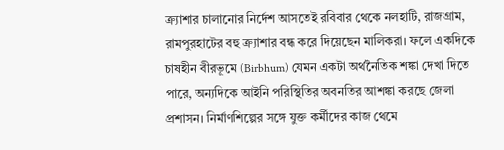ক্র‌্যাশার চালানোর নির্দেশ আসতেই রবিবার থেকে নলহাটি, রাজগ্রাম, রামপুরহাটের বহু ক্র্যাশার বন্ধ করে দিয়েছেন মালিকরা। ফলে একদিকে চাষহীন বীরভূমে (Birbhum) যেমন একটা অর্থনৈতিক শঙ্কা দেখা দিতে পারে, অন্যদিকে আইনি পরিস্থিতির অবনতির আশঙ্কা করছে জেলা প্রশাসন। নির্মাণশিল্পের সঙ্গে যুক্ত কর্মীদের কাজ থেমে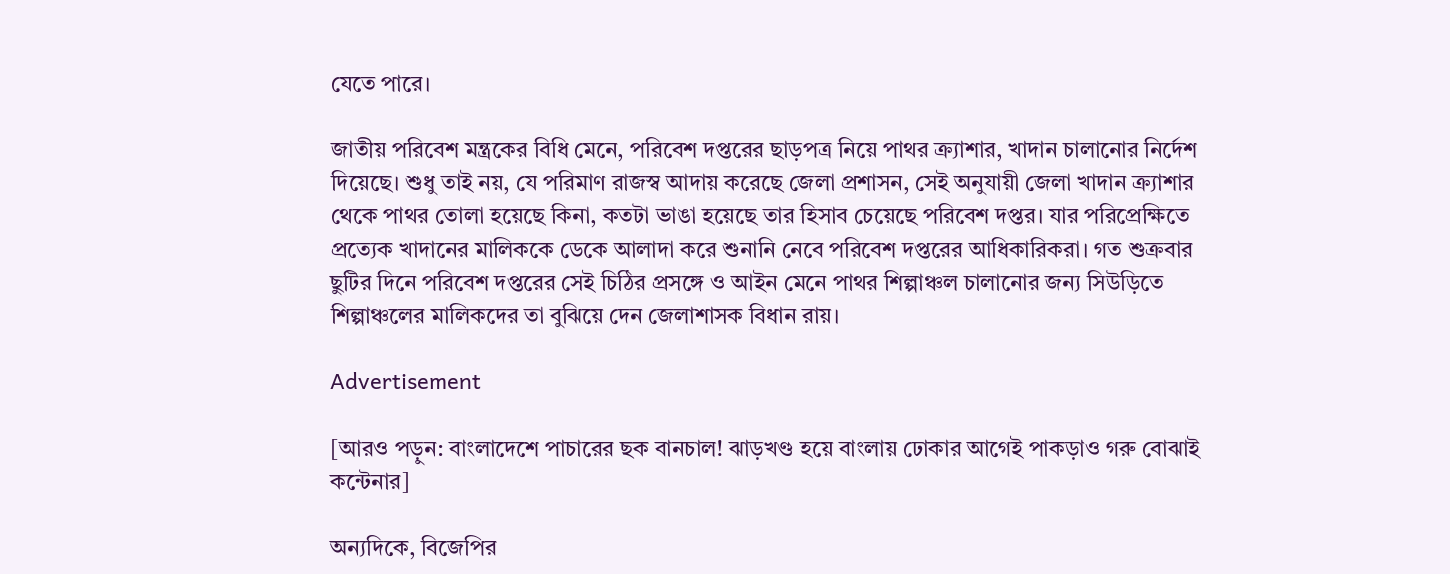যেতে পারে।

জাতীয় পরিবেশ মন্ত্রকের বিধি মেনে, পরিবেশ দপ্তরের ছাড়পত্র নিয়ে পাথর ক্র্যাশার, খাদান চালানোর নির্দেশ দিয়েছে। শুধু তাই নয়, যে পরিমাণ রাজস্ব আদায় করেছে জেলা প্রশাসন, সেই অনুযায়ী জেলা খাদান ক্র্যাশার থেকে পাথর তোলা হয়েছে কিনা, কতটা ভাঙা হয়েছে তার হিসাব চেয়েছে পরিবেশ দপ্তর। যার পরিপ্রেক্ষিতে প্রত্যেক খাদানের মালিককে ডেকে আলাদা করে শুনানি নেবে পরিবেশ দপ্তরের আধিকারিকরা। গত শুক্রবার ছুটির দিনে পরিবেশ দপ্তরের সেই চিঠির প্রসঙ্গে ও আইন মেনে পাথর শিল্পাঞ্চল চালানোর জন্য সিউড়িতে শিল্পাঞ্চলের মালিকদের তা বুঝিয়ে দেন জেলাশাসক বিধান রায়।

Advertisement

[আরও পড়ুন: বাংলাদেশে পাচারের ছক বানচাল! ঝাড়খণ্ড হয়ে বাংলায় ঢোকার আগেই পাকড়াও গরু বোঝাই কন্টেনার]

অন্যদিকে, বিজেপির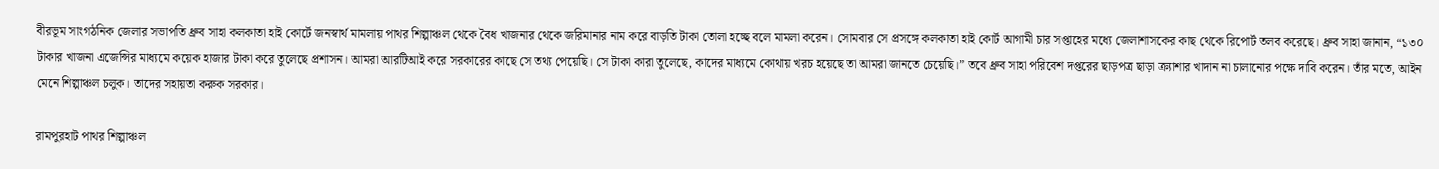বীরভূম সাংগঠনিক জেলার সভাপতি ধ্রুব সাহা কলকাতা হাই কোর্টে জনস্বার্থ মামলায় পাথর শিল্পাঞ্চল থেকে বৈধ খাজনার থেকে জরিমানার নাম করে বাড়তি টাকা তোলা হচ্ছে বলে মামলা করেন। সোমবার সে প্রসঙ্গে কলকাতা হাই কোর্ট আগামী চার সপ্তাহের মধ্যে জেলাশাসকের কাছ থেকে রিপোর্ট তলব করেছে। ধ্রুব সাহা জানান, “১৩০ টাকার খাজনা এজেন্সির মাধ্যমে কয়েক হাজার টাকা করে তুলেছে প্রশাসন। আমরা আরটিআই করে সরকারের কাছে সে তথ্য পেয়েছি। সে টাকা কারা তুলেছে, কাদের মাধ্যমে কোথায় খরচ হয়েছে তা আমরা জানতে চেয়েছি।” তবে ধ্রুব সাহা পরিবেশ দপ্তরের ছাড়পত্র ছাড়া ক্র্যাশার খাদান না চালানোর পক্ষে দাবি করেন। তাঁর মতে, আইন মেনে শিল্পাঞ্চল চলুক। তাদের সহায়তা করুক সরকার।

রামপুরহাট পাথর শিল্পাঞ্চল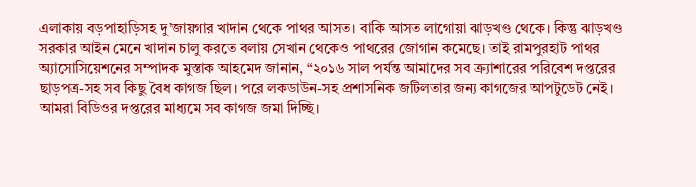এলাকায় বড়পাহাড়িসহ দু’জায়গার খাদান থেকে পাথর আসত। বাকি আসত লাগোয়া ঝাড়খণ্ড থেকে। কিন্তু ঝাড়খণ্ড সরকার আইন মেনে খাদান চালু করতে বলায় সেখান থেকেও পাথরের জোগান কমেছে। তাই রামপুরহাট পাথর অ‌্যাসোসিয়েশনের সম্পাদক মুস্তাক আহমেদ জানান, “২০১৬ সাল পর্যন্ত আমাদের সব ক্র্যাশারের পরিবেশ দপ্তরের ছাড়পত্র-সহ সব কিছু বৈধ কাগজ ছিল। পরে লকডাউন-সহ প্রশাসনিক জটিলতার জন্য কাগজের আপটুডেট নেই। আমরা বিডিওর দপ্তরের মাধ্যমে সব কাগজ জমা দিচ্ছি।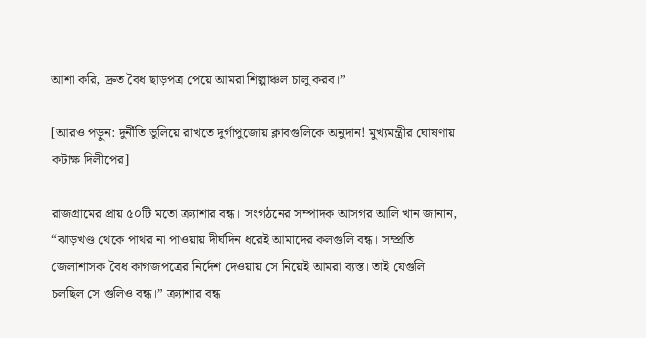আশা করি, দ্রুত বৈধ ছাড়পত্র পেয়ে আমরা শিল্পাঞ্চল চালু করব।”

[আরও পড়ুন: দুর্নীতি ভুলিয়ে রাখতে দুর্গাপুজোয় ক্লাবগুলিকে অনুদান! মুখ্যমন্ত্রীর ঘোষণায় কটাক্ষ দিলীপের]

রাজগ্রামের প্রায় ৫০টি মতো ক্র্যাশার বন্ধ। সংগঠনের সম্পাদক আসগর আলি খান জানান, “ঝাড়খণ্ড থেকে পাথর না পাওয়ায় দীর্ঘদিন ধরেই আমাদের কলগুলি বন্ধ। সম্প্রতি জেলাশাসক বৈধ কাগজপত্রের নির্দেশ দেওয়ায় সে নিয়েই আমরা ব্যস্ত। তাই যেগুলি চলছিল সে গুলিও বন্ধ।” ক্র্যাশার বন্ধ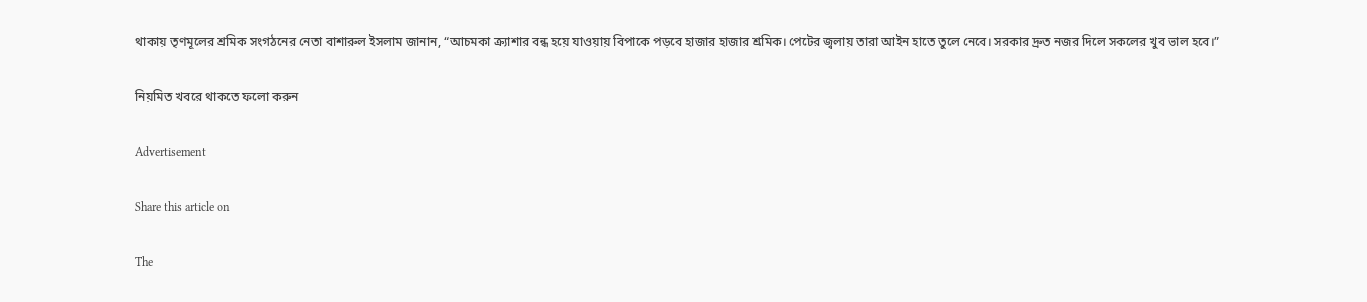থাকায় তৃণমূলের শ্রমিক সংগঠনের নেতা বাশারুল ইসলাম জানান, “আচমকা ক্র্যাশার বন্ধ হয়ে যাওয়ায় বিপাকে পড়বে হাজার হাজার শ্রমিক। পেটের জ্বলায় তারা আইন হাতে তুলে নেবে। সরকার দ্রুত নজর দিলে সকলের খুব ভাল হবে।”

নিয়মিত খবরে থাকতে ফলো করুন

Advertisement

Share this article on

The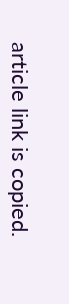article link is copied.